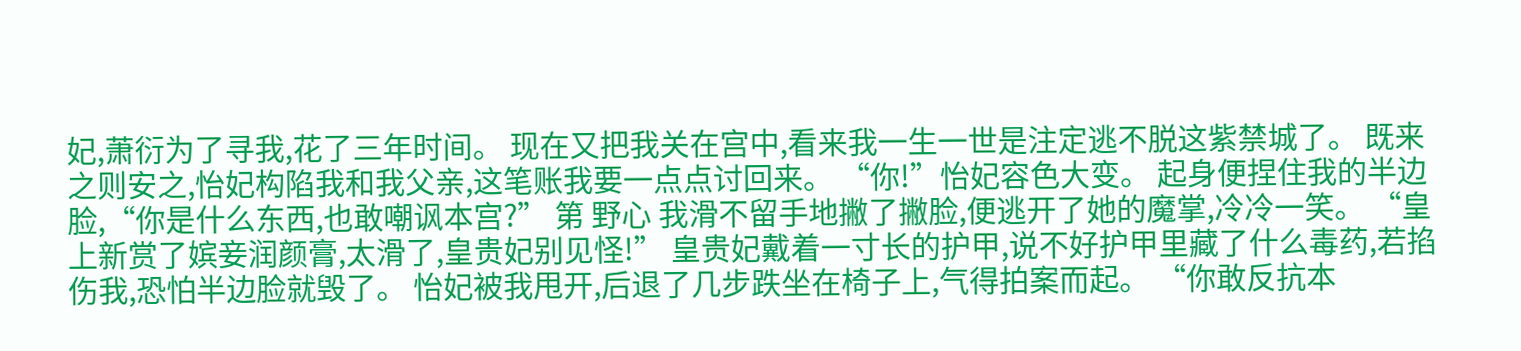妃,萧衍为了寻我,花了三年时间。 现在又把我关在宫中,看来我一生一世是注定逃不脱这紫禁城了。 既来之则安之,怡妃构陷我和我父亲,这笔账我要一点点讨回来。 “你!”怡妃容色大变。 起身便捏住我的半边脸,“你是什么东西,也敢嘲讽本宫?” 第 野心 我滑不留手地撇了撇脸,便逃开了她的魔掌,冷冷一笑。 “皇上新赏了嫔妾润颜膏,太滑了,皇贵妃别见怪!” 皇贵妃戴着一寸长的护甲,说不好护甲里藏了什么毒药,若掐伤我,恐怕半边脸就毁了。 怡妃被我甩开,后退了几步跌坐在椅子上,气得拍案而起。 “你敢反抗本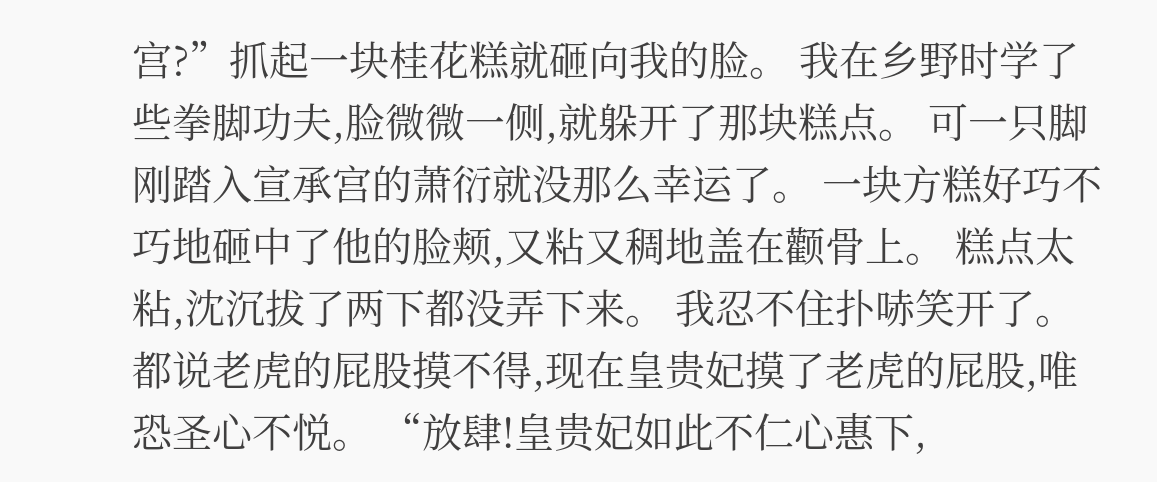宫?”抓起一块桂花糕就砸向我的脸。 我在乡野时学了些拳脚功夫,脸微微一侧,就躲开了那块糕点。 可一只脚刚踏入宣承宫的萧衍就没那么幸运了。 一块方糕好巧不巧地砸中了他的脸颊,又粘又稠地盖在颧骨上。 糕点太粘,沈沉拔了两下都没弄下来。 我忍不住扑哧笑开了。 都说老虎的屁股摸不得,现在皇贵妃摸了老虎的屁股,唯恐圣心不悦。 “放肆!皇贵妃如此不仁心惠下,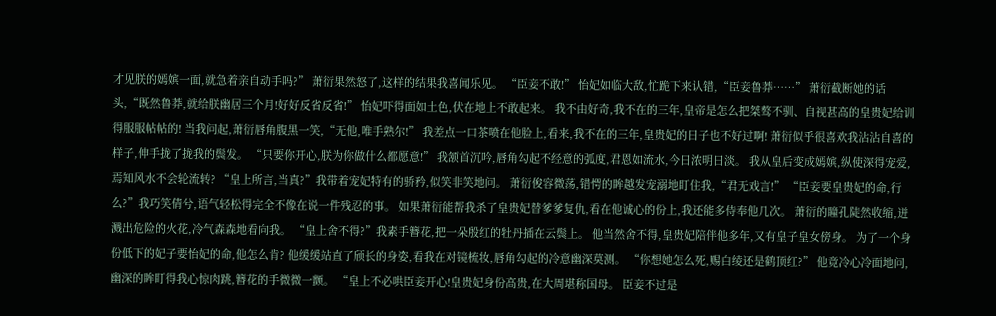才见朕的嫣嫔一面,就急着亲自动手吗?” 萧衍果然怒了,这样的结果我喜闻乐见。 “臣妾不敢!” 怡妃如临大敌,忙跪下来认错,“臣妾鲁莽……” 萧衍截断她的话头,“既然鲁莽,就给朕幽居三个月!好好反省反省!” 怡妃吓得面如土色,伏在地上不敢起来。 我不由好奇,我不在的三年,皇帝是怎么把桀骜不驯、自视甚高的皇贵妃给训得服服帖帖的! 当我问起,萧衍唇角腹黑一笑,“无他,唯手熟尔!” 我差点一口茶喷在他脸上,看来,我不在的三年,皇贵妃的日子也不好过啊! 萧衍似乎很喜欢我沾沾自喜的样子,伸手拢了拢我的鬓发。 “只要你开心,朕为你做什么都愿意!” 我颔首沉吟,唇角勾起不经意的弧度,君恩如流水,今日浓明日淡。 我从皇后变成嫣嫔,纵使深得宠爱,焉知风水不会轮流转? “皇上所言,当真?”我带着宠妃特有的骄矜,似笑非笑地问。 萧衍俊容微荡,错愕的眸越发宠溺地盯住我,“君无戏言!” “臣妾要皇贵妃的命,行么?”我巧笑倩兮,语气轻松得完全不像在说一件残忍的事。 如果萧衍能帮我杀了皇贵妃替爹爹复仇,看在他诚心的份上,我还能多侍奉他几次。 萧衍的瞳孔陡然收缩,迸溅出危险的火花,冷气森森地看向我。 “皇上舍不得?”我素手簪花,把一朵殷红的牡丹插在云鬓上。 他当然舍不得,皇贵妃陪伴他多年,又有皇子皇女傍身。 为了一个身份低下的妃子要怡妃的命,他怎么肯? 他缓缓站直了颀长的身姿,看我在对镜梳妆,唇角勾起的冷意幽深莫测。 “你想她怎么死,赐白绫还是鹤顶红?” 他竟冷心冷面地问,幽深的眸盯得我心惊肉跳,簪花的手微微一颤。 “皇上不必哄臣妾开心!皇贵妃身份高贵,在大周堪称国母。 臣妾不过是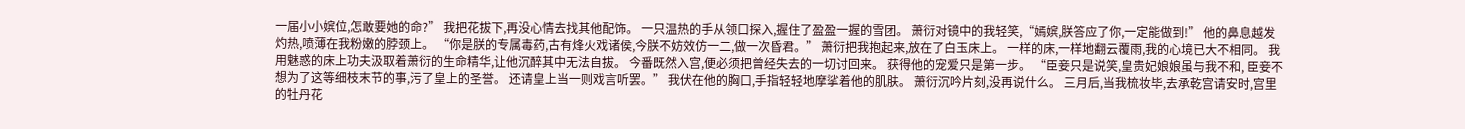一届小小嫔位,怎敢要她的命?” 我把花拔下,再没心情去找其他配饰。 一只温热的手从领口探入,握住了盈盈一握的雪团。 萧衍对镜中的我轻笑,“嫣嫔,朕答应了你,一定能做到!” 他的鼻息越发灼热,喷薄在我粉嫩的脖颈上。 “你是朕的专属毒药,古有烽火戏诸侯,今朕不妨效仿一二,做一次昏君。” 萧衍把我抱起来,放在了白玉床上。 一样的床,一样地翻云覆雨,我的心境已大不相同。 我用魅惑的床上功夫汲取着萧衍的生命精华,让他沉醉其中无法自拔。 今番既然入宫,便必须把曾经失去的一切讨回来。 获得他的宠爱只是第一步。 “臣妾只是说笑,皇贵妃娘娘虽与我不和, 臣妾不想为了这等细枝末节的事,污了皇上的圣誉。 还请皇上当一则戏言听罢。” 我伏在他的胸口,手指轻轻地摩挲着他的肌肤。 萧衍沉吟片刻,没再说什么。 三月后,当我梳妆毕,去承乾宫请安时,宫里的牡丹花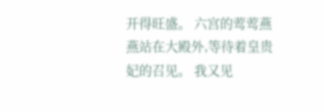开得旺盛。 六宫的莺莺燕燕站在大殿外,等待着皇贵妃的召见。 我又见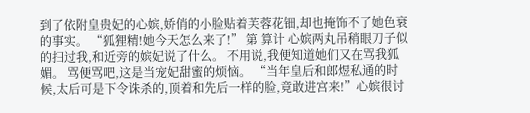到了依附皇贵妃的心嫔,娇俏的小脸贴着芙蓉花钿,却也掩饰不了她色衰的事实。 “狐狸精!她今天怎么来了!” 第 算计 心嫔两丸吊稍眼刀子似的扫过我,和近旁的嫔妃说了什么。 不用说,我便知道她们又在骂我狐媚。 骂便骂吧,这是当宠妃甜蜜的烦恼。 “当年皇后和郎煜私通的时候,太后可是下令诛杀的,顶着和先后一样的脸,竟敢进宫来!”心嫔很讨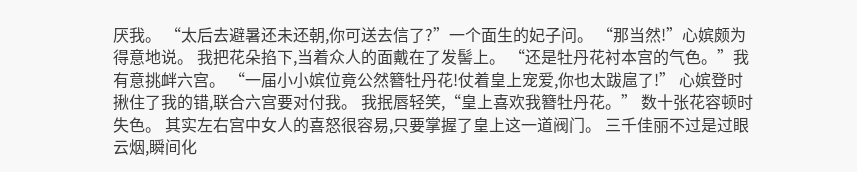厌我。 “太后去避暑还未还朝,你可送去信了?”一个面生的妃子问。 “那当然!”心嫔颇为得意地说。 我把花朵掐下,当着众人的面戴在了发髻上。 “还是牡丹花衬本宫的气色。”我有意挑衅六宫。 “一届小小嫔位竟公然簪牡丹花!仗着皇上宠爱,你也太跋扈了!” 心嫔登时揪住了我的错,联合六宫要对付我。 我抿唇轻笑,“皇上喜欢我簪牡丹花。” 数十张花容顿时失色。 其实左右宫中女人的喜怒很容易,只要掌握了皇上这一道阀门。 三千佳丽不过是过眼云烟,瞬间化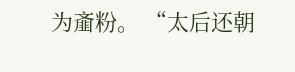为齑粉。 “太后还朝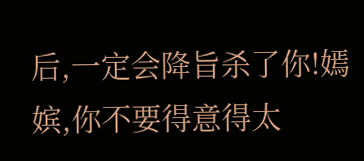后,一定会降旨杀了你!嫣嫔,你不要得意得太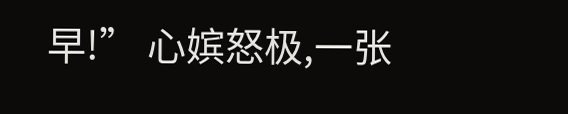早!” 心嫔怒极,一张